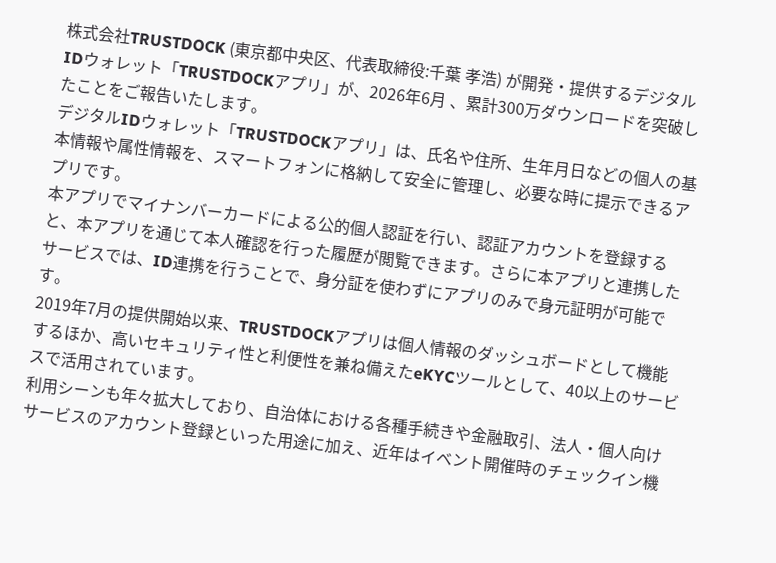株式会社TRUSTDOCK (東京都中央区、代表取締役:千葉 孝浩) が開発・提供するデジタルIDウォレット「TRUSTDOCKアプリ」が、2026年6月 、累計300万ダウンロードを突破したことをご報告いたします。
デジタルIDウォレット「TRUSTDOCKアプリ」は、氏名や住所、生年月日などの個人の基本情報や属性情報を、スマートフォンに格納して安全に管理し、必要な時に提示できるアプリです。
本アプリでマイナンバーカードによる公的個人認証を行い、認証アカウントを登録すると、本アプリを通じて本人確認を行った履歴が閲覧できます。さらに本アプリと連携したサービスでは、ID連携を行うことで、身分証を使わずにアプリのみで身元証明が可能です。
2019年7月の提供開始以来、TRUSTDOCKアプリは個人情報のダッシュボードとして機能するほか、高いセキュリティ性と利便性を兼ね備えたeKYCツールとして、40以上のサービスで活用されています。
利用シーンも年々拡大しており、自治体における各種手続きや金融取引、法人・個人向けサービスのアカウント登録といった用途に加え、近年はイベント開催時のチェックイン機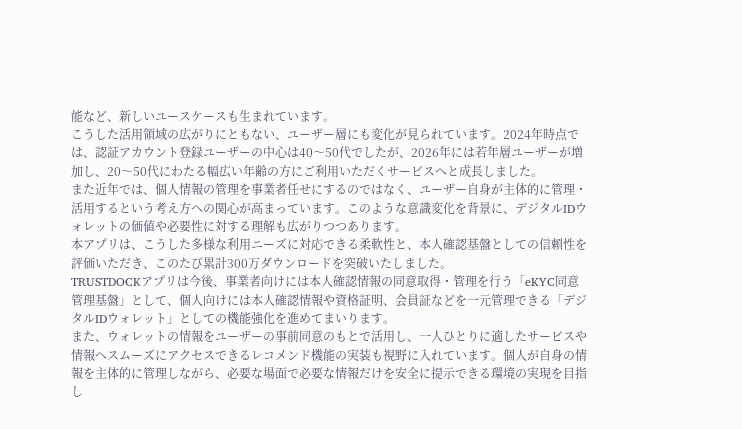能など、新しいユースケースも生まれています。
こうした活用領域の広がりにともない、ユーザー層にも変化が見られています。2024年時点では、認証アカウント登録ユーザーの中心は40〜50代でしたが、2026年には若年層ユーザーが増加し、20〜50代にわたる幅広い年齢の方にご利用いただくサービスへと成長しました。
また近年では、個人情報の管理を事業者任せにするのではなく、ユーザー自身が主体的に管理・活用するという考え方への関心が高まっています。このような意識変化を背景に、デジタルIDウォレットの価値や必要性に対する理解も広がりつつあります。
本アプリは、こうした多様な利用ニーズに対応できる柔軟性と、本人確認基盤としての信頼性を評価いただき、このたび累計300万ダウンロードを突破いたしました。
TRUSTDOCKアプリは今後、事業者向けには本人確認情報の同意取得・管理を行う「eKYC同意管理基盤」として、個人向けには本人確認情報や資格証明、会員証などを一元管理できる「デジタルIDウォレット」としての機能強化を進めてまいります。
また、ウォレットの情報をユーザーの事前同意のもとで活用し、一人ひとりに適したサービスや情報へスムーズにアクセスできるレコメンド機能の実装も視野に入れています。個人が自身の情報を主体的に管理しながら、必要な場面で必要な情報だけを安全に提示できる環境の実現を目指し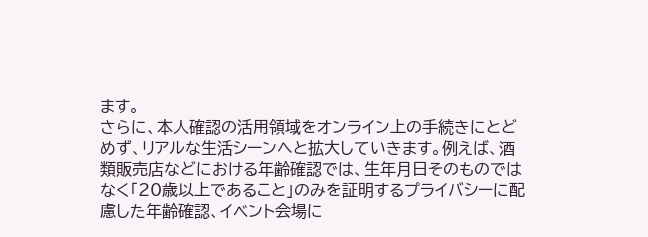ます。
さらに、本人確認の活用領域をオンライン上の手続きにとどめず、リアルな生活シーンへと拡大していきます。例えば、酒類販売店などにおける年齢確認では、生年月日そのものではなく「20歳以上であること」のみを証明するプライバシーに配慮した年齢確認、イベント会場に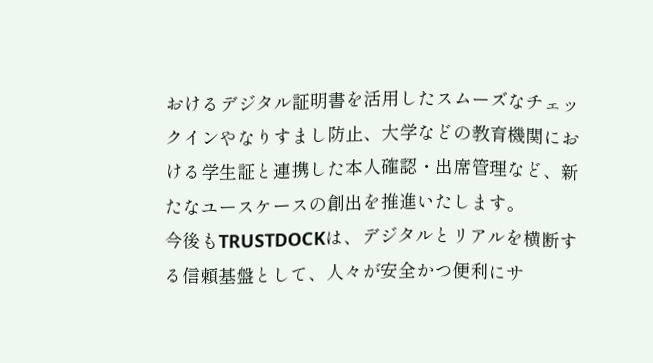おけるデジタル証明書を活用したスムーズなチェックインやなりすまし防止、大学などの教育機関における学生証と連携した本人確認・出席管理など、新たなユースケースの創出を推進いたします。
今後もTRUSTDOCKは、デジタルとリアルを横断する信頼基盤として、人々が安全かつ便利にサ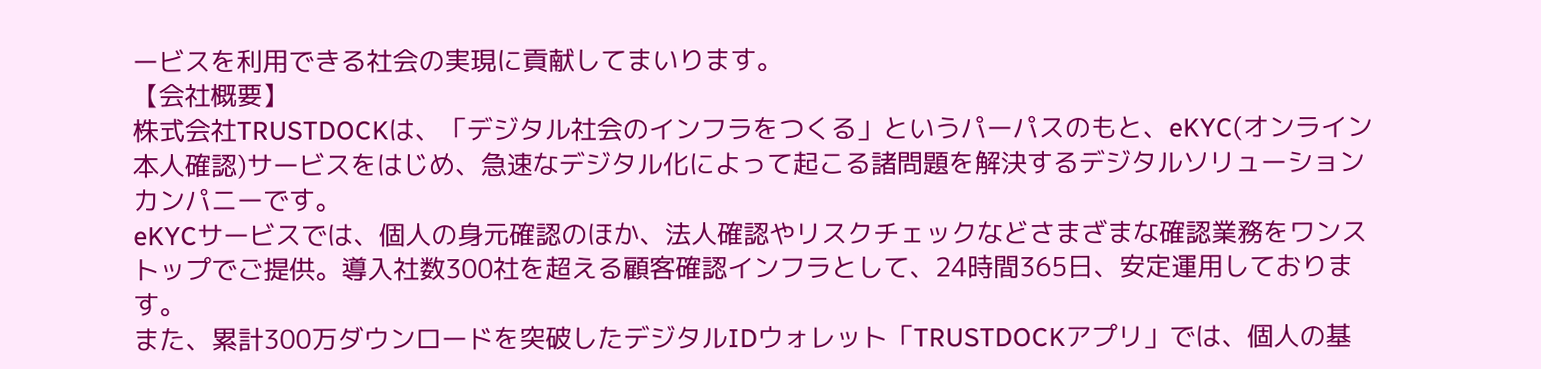ービスを利用できる社会の実現に貢献してまいります。
【会社概要】
株式会社TRUSTDOCKは、「デジタル社会のインフラをつくる」というパーパスのもと、eKYC(オンライン本人確認)サービスをはじめ、急速なデジタル化によって起こる諸問題を解決するデジタルソリューションカンパニーです。
eKYCサービスでは、個人の身元確認のほか、法人確認やリスクチェックなどさまざまな確認業務をワンストップでご提供。導入社数300社を超える顧客確認インフラとして、24時間365日、安定運用しております。
また、累計300万ダウンロードを突破したデジタルIDウォレット「TRUSTDOCKアプリ」では、個人の基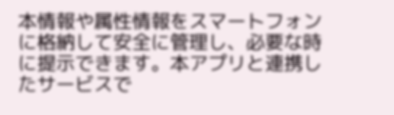本情報や属性情報をスマートフォンに格納して安全に管理し、必要な時に提示できます。本アプリと連携したサービスで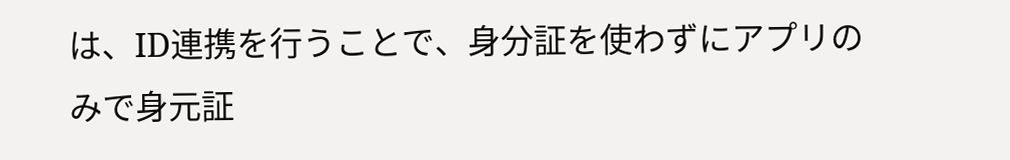は、ID連携を行うことで、身分証を使わずにアプリのみで身元証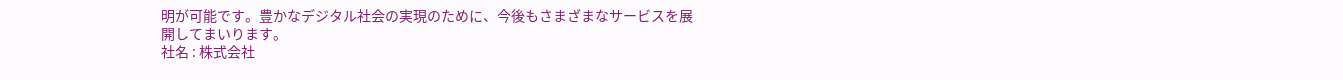明が可能です。豊かなデジタル社会の実現のために、今後もさまざまなサービスを展開してまいります。
社名 : 株式会社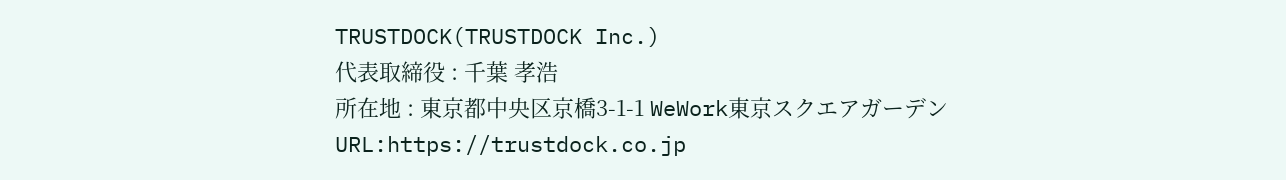TRUSTDOCK(TRUSTDOCK Inc.)
代表取締役 : 千葉 孝浩
所在地 : 東京都中央区京橋3-1-1 WeWork東京スクエアガーデン
URL:https://trustdock.co.jp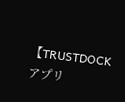【TRUSTDOCKアプリ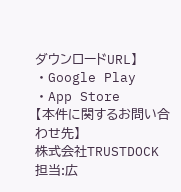ダウンロードURL】
・Google Play
・App Store
【本件に関するお問い合わせ先】
株式会社TRUSTDOCK
担当:広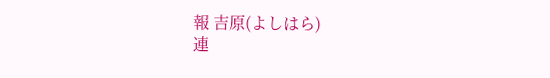報 吉原(よしはら)
連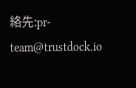絡先:pr-team@trustdock.io